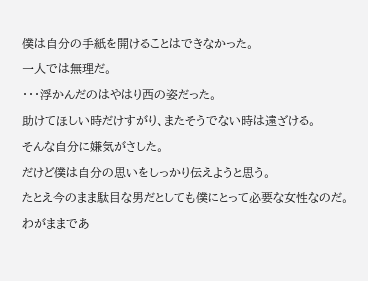僕は自分の手紙を開けることはできなかった。
一人では無理だ。
・・・浮かんだのはやはり西の姿だった。
助けてほしい時だけすがり、またそうでない時は遠ざける。
そんな自分に嫌気がさした。
だけど僕は自分の思いをしっかり伝えようと思う。
たとえ今のまま駄目な男だとしても僕にとって必要な女性なのだ。
わがままであ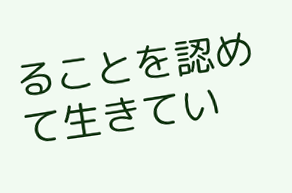ることを認めて生きてい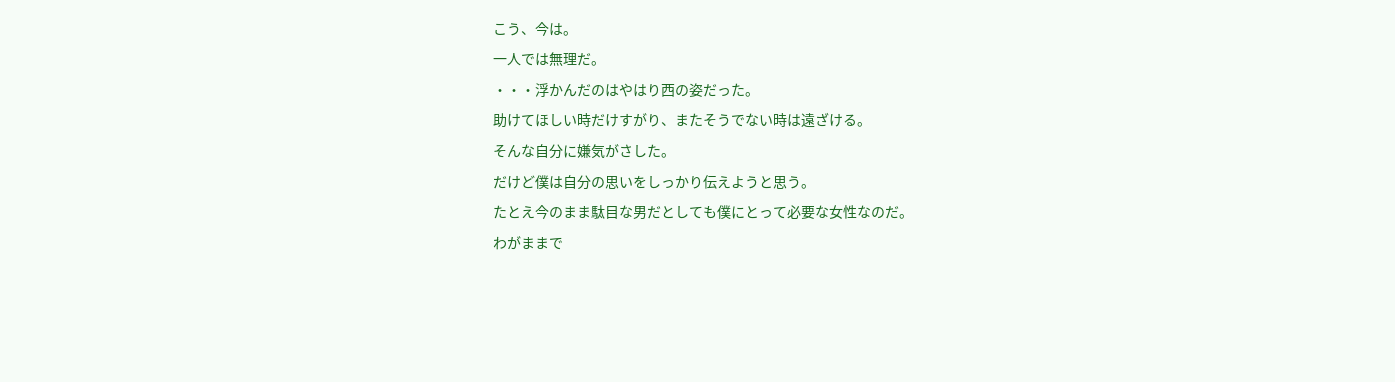こう、今は。
一人では無理だ。
・・・浮かんだのはやはり西の姿だった。
助けてほしい時だけすがり、またそうでない時は遠ざける。
そんな自分に嫌気がさした。
だけど僕は自分の思いをしっかり伝えようと思う。
たとえ今のまま駄目な男だとしても僕にとって必要な女性なのだ。
わがままで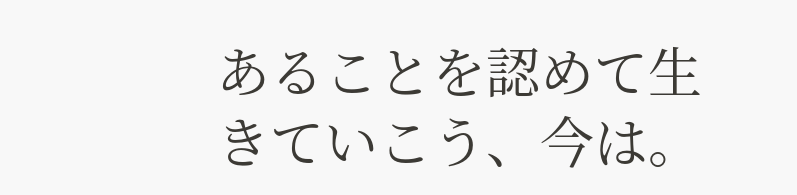あることを認めて生きていこう、今は。